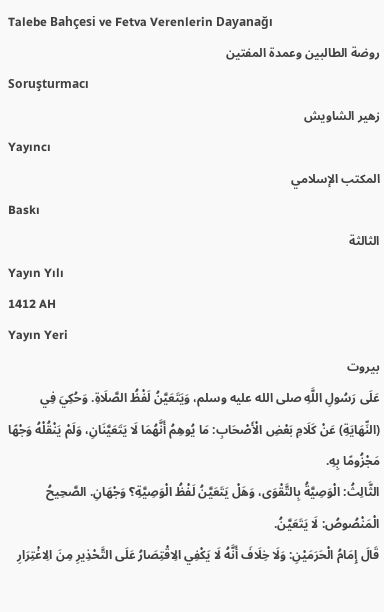Talebe Bahçesi ve Fetva Verenlerin Dayanağı
روضة الطالبين وعمدة المفتين
Soruşturmacı
زهير الشاويش
Yayıncı
المكتب الإسلامي
Baskı
الثالثة
Yayın Yılı
1412 AH
Yayın Yeri
بيروت
عَلَى رَسُولِ اللَّهِ صلى الله عليه وسلم، وَيَتَعَيَّنُ لَفْظُ الصَّلَاةِ. وَحُكِيَ فِي (النِّهَايَةِ) عَنْ كَلَامِ بَعْضِ الْأَصْحَابِ: مَا يُوهِمُ أَنَّهُمَا لَا يَتَعَيَّنَانِ، وَلَمْ يَنْقُلْهُ وَجْهًا مَجْزُومًا بِهِ.
الثَّالِثُ: الْوَصِيَّةُ بِالتَّقْوَى، وَهَلْ يَتَعَيَّنُ لَفْظُ الْوَصِيَّةِ؟ وَجْهَانِ. الصَّحِيحُ الْمَنْصُوصُ: لَا يَتَعَيَّنُ.
قَالَ إِمَامُ الْحَرَمَيْنِ: وَلَا خِلَافَ أَنَّهُ لَا يَكْفِي الِاقْتِصَارُ عَلَى التَّحْذِيرِ مِنَ الِاغْتِرَارِ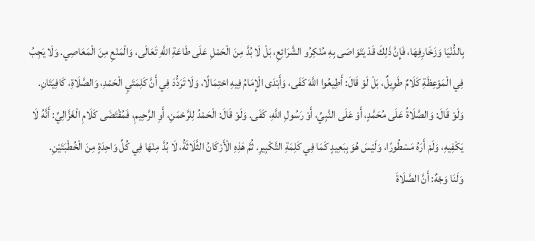بِالدُّنْيَا وَزَخَارِفِهَا، فَإِنَّ ذَلِكَ قَدْ يَتَوَاصَى بِهِ مُنْكِرُو الشَّرَائِعِ، بَلْ لَا بُدَّ مِنَ الْحَمْلِ عَلَى طَاعَةِ اللَّهِ تَعَالَى، وَالْمَنْعِ مِنَ الْمَعَاصِي. وَلَا يَجِبُ فِي الْمَوْعِظَةِ كَلَامٌ طَوِيلٌ، بَلْ لَوْ قَالَ: أَطِيعُوا اللَّهَ كَفَى، وَأَبْدَى الْإِمَامُ فِيهِ احْتِمَالًا، وَلَا تَرَدُّدَ فِي أَنَّ كَلِمَتَيِ الْحَمْدِ، وَالصَّلَاةِ، كَافِيَتَانِ.
وَلَوْ قَالَ: وَالصَّلَاةُ عَلَى مُحَمَّدٍ، أَوْ عَلَى النَّبِيِّ، أَوْ رَسُولِ اللَّهِ، كَفَى. وَلَوْ قَالَ: الْحَمْدُ لِلرَّحْمَنِ، أَوِ الرَّحِيمِ، فَمُقْتَضَى كَلَامِ الْغَزَّالِيِّ: أَنَّهُ لَا يَكْفِيهِ، وَلَمْ أَرَهُ مَسْطُورًا، وَلَيْسَ هُوَ بِبَعِيدٍ كَمَا فِي كَلِمَةِ التَّكْبِيرِ. ثُمَّ هَذِهِ الْأَرْكَانُ الثَّلَاثَةُ، لَا بُدَّ مِنْهَا فِي كُلِّ وَاحِدَةٍ مِنَ الْخُطْبَتَيْنِ.
وَلَنَا وَجْهٌ: أَنَّ الصَّلَاةَ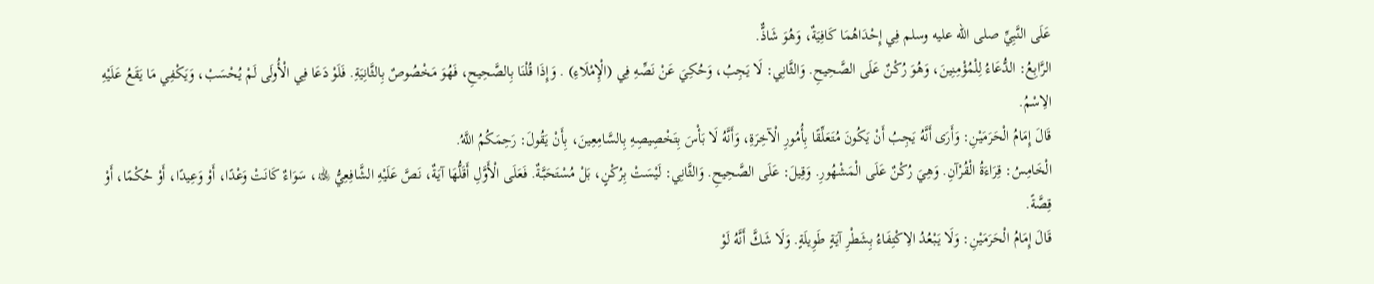عَلَى النَّبِيِّ صلى الله عليه وسلم فِي إِحْدَاهُمَا كَافِيَةٌ، وَهُوَ شَاذٌّ.
الرَّابِعُ: الدُّعَاءُ لِلْمُؤْمِنِينَ، وَهُوَ رُكْنٌ عَلَى الصَّحِيحِ. وَالثَّانِي: لَا يَجِبُ، وَحُكِيَ عَنْ نَصِّهِ فِي (الْإِمْلَاءِ) . وَإِذَا قُلْنَا بِالصَّحِيحِ، فَهُوَ مَخْصُوصٌ بِالثَّانِيَةِ. فَلَوْ دَعَا فِي الْأُولَى لَمْ يُحْسَبْ، وَيَكْفِي مَا يَقَعُ عَلَيْهِ الِاسْمُ.
قَالَ إِمَامُ الْحَرَمَيْنِ: وَأَرَى أَنَّهُ يَجِبُ أَنْ يَكُونَ مُتَعَلِّقًا بِأُمُورِ الْآخِرَةِ، وَأَنَّهُ لَا بَأْسَ بِتَخْصِيصِهِ بِالسَّامِعِينَ، بِأَنْ يَقُولَ: رَحِمَكُمُ اللَّهُ.
الْخَامِسُ: قِرَاءَةُ الْقُرْآنِ. وَهِيَ رُكْنٌ عَلَى الْمَشْهُورِ. وَقِيلَ: عَلَى الصَّحِيحِ. وَالثَّانِي: لَيْسَتْ بِرُكْنٍ، بَلْ مُسْتَحَبَّةٌ. فَعَلَى الْأَوَّلِ أَقَلُّهَا آيَةٌ، نَصَّ عَلَيْهِ الشَّافِعِيُّ ﵀، سَوَاءٌ كَانَتْ وَعْدًا، أَوْ وَعِيدًا، أَوْ حُكْمًا، أَوْ قِصَّةً.
قَالَ إِمَامُ الْحَرَمَيْنِ: وَلَا يَبْعُدُ الِاكْتِفَاءُ بِشَطْرِ آيَةٍ طَوِيلَةٍ. وَلَا شَكَّ أَنَّهُ لَوْ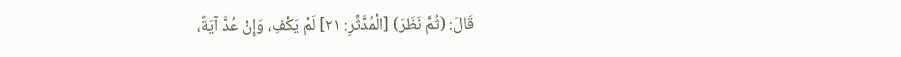قَالَ: (ثُمَّ نَظَرَ) [الْمُدَّثِّرِ: ٢١] لَمْ يَكْفِ، وَإِنْ عُدَّ آيَةً،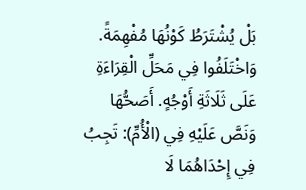بَلْ يُشْتَرَطُ كَوْنُهَا مُفْهِمَةً. وَاخْتَلَفُوا فِي مَحَلِّ الْقِرَاءَةِ عَلَى ثَلَاثَةِ أَوْجُهٍ. أَصَحُّهَا وَنَصَّ عَلَيْهِ فِي (الْأُمِّ): تَجِبُ فِي إِحْدَاهُمَا لَا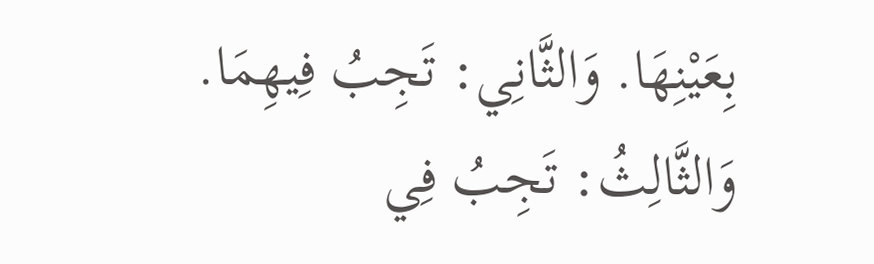بِعَيْنِهَا. وَالثَّانِي: تَجِبُ فِيهِمَا. وَالثَّالِثُ: تَجِبُ فِي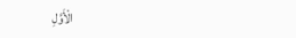الْأَوَّلِ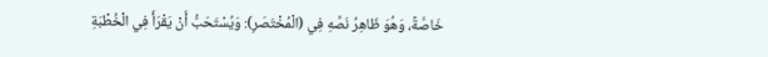خَاصَّةً، وَهُوَ ظَاهِرُ نَصِّهِ فِي (الْمُخْتَصَرِ): وَيُسْتَحَبُّ أَنْ يَقْرَأَ فِي الْخُطْبَةِ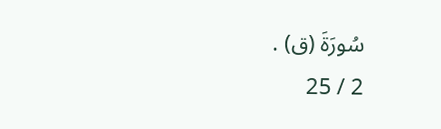سُورَةَ (ق) .
2 / 25